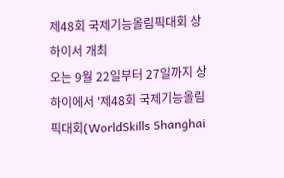제48회 국제기능올림픽대회 상하이서 개최
오는 9월 22일부터 27일까지 상하이에서 '제48회 국제기능올림픽대회(WorldSkills Shanghai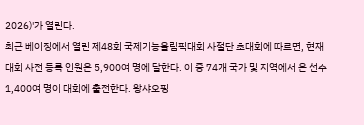2026)'가 열린다.
최근 베이징에서 열린 제48회 국제기능올림픽대회 사절단 초대회에 따르면, 현재 대회 사전 등록 인원은 5,900여 명에 달한다. 이 중 74개 국가 및 지역에서 온 선수 1,400여 명이 대회에 출전한다. 왕샤오핑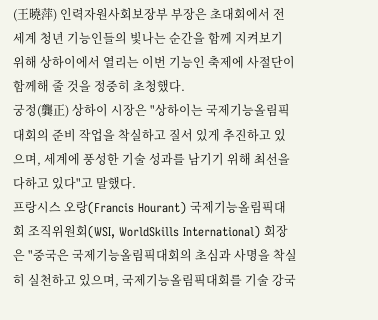(王曉萍) 인력자원사회보장부 부장은 초대회에서 전 세계 청년 기능인들의 빛나는 순간을 함께 지켜보기 위해 상하이에서 열리는 이번 기능인 축제에 사절단이 함께해 줄 것을 정중히 초청했다.
궁정(龔正) 상하이 시장은 "상하이는 국제기능올림픽대회의 준비 작업을 착실하고 질서 있게 추진하고 있으며, 세계에 풍성한 기술 성과를 남기기 위해 최선을 다하고 있다"고 말했다.
프랑시스 오랑(Francis Hourant) 국제기능올림픽대회 조직위원회(WSI, WorldSkills International) 회장은 "중국은 국제기능올림픽대회의 초심과 사명을 착실히 실천하고 있으며, 국제기능올림픽대회를 기술 강국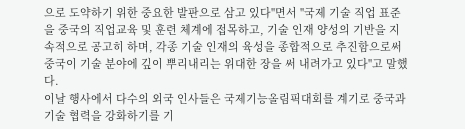으로 도약하기 위한 중요한 발판으로 삼고 있다"면서 "국제 기술 직업 표준을 중국의 직업교육 및 훈련 체계에 접목하고, 기술 인재 양성의 기반을 지속적으로 공고히 하며, 각종 기술 인재의 육성을 종합적으로 추진함으로써 중국이 기술 분야에 깊이 뿌리내리는 위대한 장을 써 내려가고 있다"고 말했다.
이날 행사에서 다수의 외국 인사들은 국제기능올림픽대회를 계기로 중국과 기술 협력을 강화하기를 기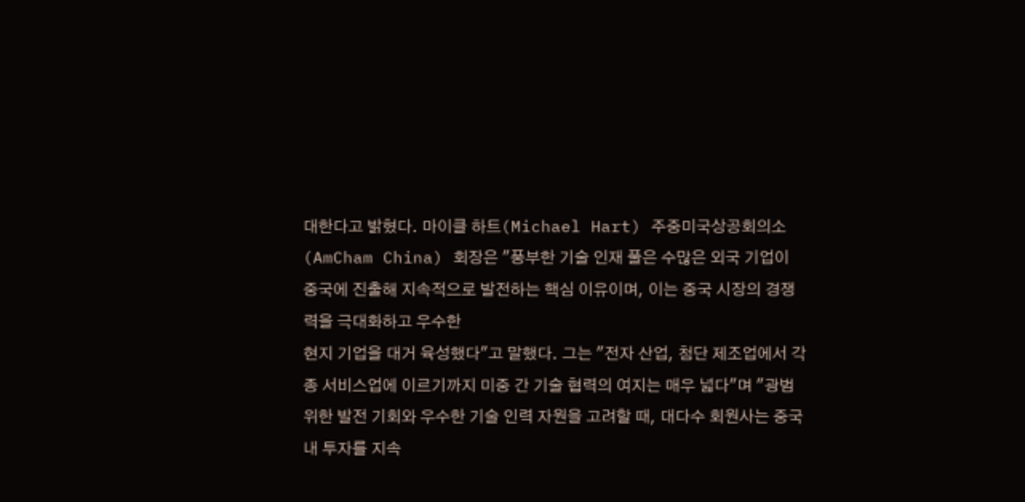대한다고 밝혔다. 마이클 하트(Michael Hart) 주중미국상공회의소(AmCham China) 회장은 "풍부한 기술 인재 풀은 수많은 외국 기업이 중국에 진출해 지속적으로 발전하는 핵심 이유이며, 이는 중국 시장의 경쟁력을 극대화하고 우수한
현지 기업을 대거 육성했다"고 말했다. 그는 "전자 산업, 첨단 제조업에서 각종 서비스업에 이르기까지 미중 간 기술 협력의 여지는 매우 넓다"며 "광범위한 발전 기회와 우수한 기술 인력 자원을 고려할 때, 대다수 회원사는 중국 내 투자를 지속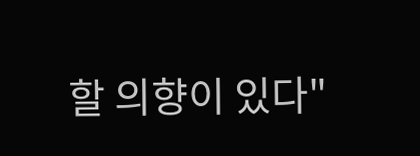할 의향이 있다"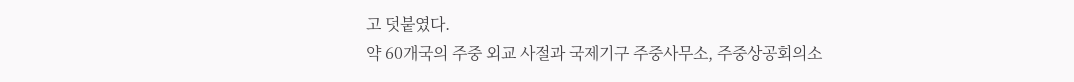고 덧붙였다.
약 60개국의 주중 외교 사절과 국제기구 주중사무소, 주중상공회의소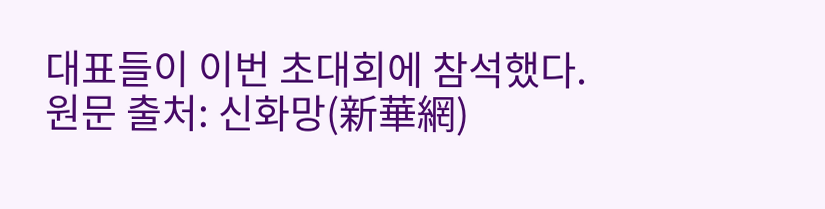대표들이 이번 초대회에 참석했다.
원문 출처: 신화망(新華網)